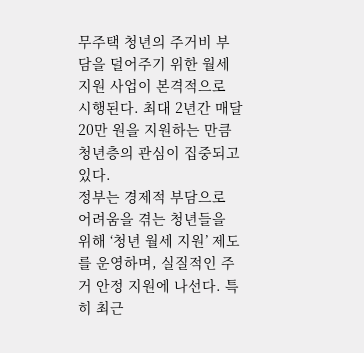무주택 청년의 주거비 부담을 덜어주기 위한 월세 지원 사업이 본격적으로 시행된다. 최대 2년간 매달 20만 원을 지원하는 만큼 청년층의 관심이 집중되고 있다.
정부는 경제적 부담으로 어려움을 겪는 청년들을 위해 ‘청년 월세 지원’ 제도를 운영하며, 실질적인 주거 안정 지원에 나선다. 특히 최근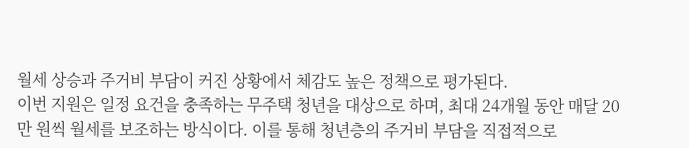월세 상승과 주거비 부담이 커진 상황에서 체감도 높은 정책으로 평가된다.
이번 지원은 일정 요건을 충족하는 무주택 청년을 대상으로 하며, 최대 24개월 동안 매달 20만 원씩 월세를 보조하는 방식이다. 이를 통해 청년층의 주거비 부담을 직접적으로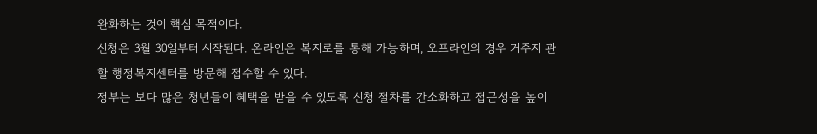완화하는 것이 핵심 목적이다.
신청은 3월 30일부터 시작된다. 온라인은 복지로를 통해 가능하며, 오프라인의 경우 거주지 관할 행정복지센터를 방문해 접수할 수 있다.
정부는 보다 많은 청년들이 혜택을 받을 수 있도록 신청 절차를 간소화하고 접근성을 높이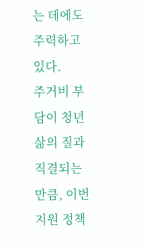는 데에도 주력하고 있다.
주거비 부담이 청년 삶의 질과 직결되는 만큼, 이번 지원 정책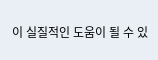이 실질적인 도움이 될 수 있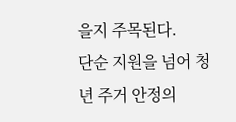을지 주목된다.
단순 지원을 넘어 청년 주거 안정의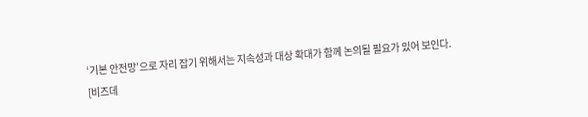‘기본 안전망’으로 자리 잡기 위해서는 지속성과 대상 확대가 함께 논의될 필요가 있어 보인다.
[비즈데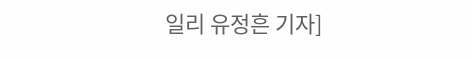일리 유정흔 기자]